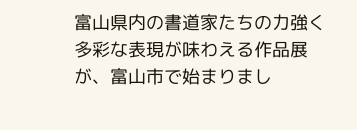富山県内の書道家たちの力強く多彩な表現が味わえる作品展が、富山市で始まりまし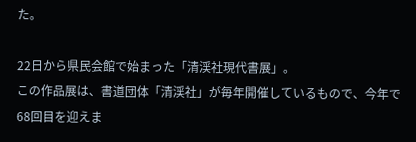た。

22日から県民会館で始まった「清渓社現代書展」。
この作品展は、書道団体「清渓社」が毎年開催しているもので、今年で68回目を迎えま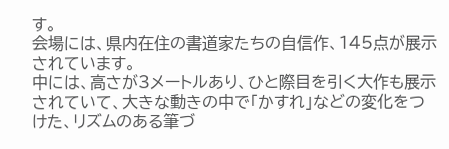す。
会場には、県内在住の書道家たちの自信作、145点が展示されています。
中には、高さが3メートルあり、ひと際目を引く大作も展示されていて、大きな動きの中で「かすれ」などの変化をつけた、リズムのある筆づ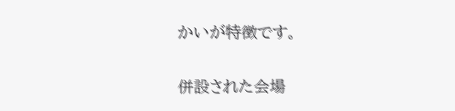かいが特徴です。

併設された会場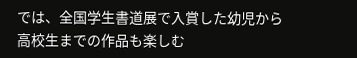では、全国学生書道展で入賞した幼児から高校生までの作品も楽しむ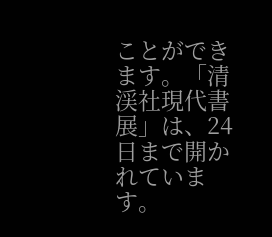ことができます。「清渓社現代書展」は、24日まで開かれています。